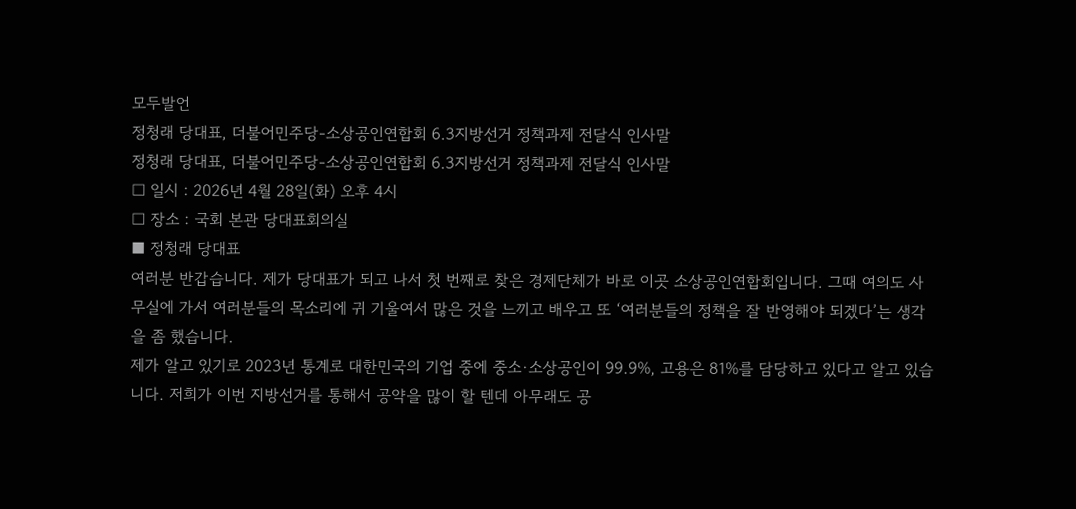모두발언
정청래 당대표, 더불어민주당-소상공인연합회 6.3지방선거 정책과제 전달식 인사말
정청래 당대표, 더불어민주당-소상공인연합회 6.3지방선거 정책과제 전달식 인사말
□ 일시 : 2026년 4월 28일(화) 오후 4시
□ 장소 : 국회 본관 당대표회의실
■ 정청래 당대표
여러분 반갑습니다. 제가 당대표가 되고 나서 첫 번째로 찾은 경제단체가 바로 이곳 소상공인연합회입니다. 그때 여의도 사무실에 가서 여러분들의 목소리에 귀 기울여서 많은 것을 느끼고 배우고 또 ‘여러분들의 정책을 잘 반영해야 되겠다’는 생각을 좀 했습니다.
제가 알고 있기로 2023년 통계로 대한민국의 기업 중에 중소·소상공인이 99.9%, 고용은 81%를 담당하고 있다고 알고 있습니다. 저희가 이번 지방선거를 통해서 공약을 많이 할 텐데 아무래도 공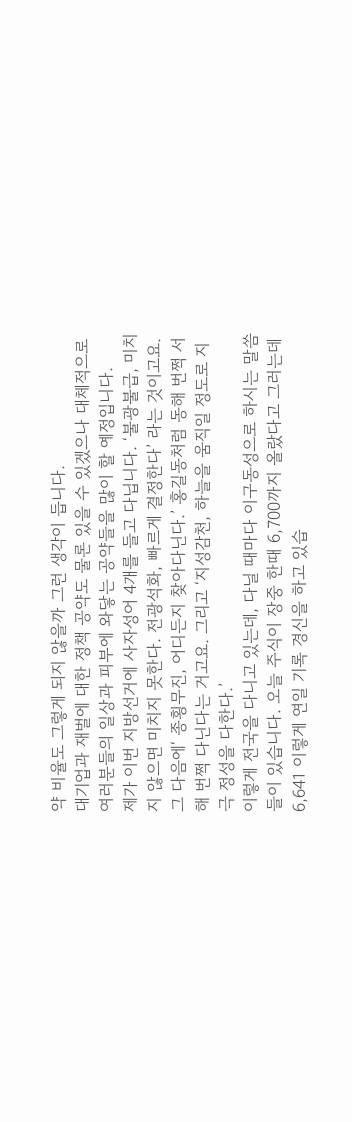약 비율도 그렇게 되지 않을까 그런 생각이 듭니다.
대기업과 재벌에 대한 정책 공약도 물론 있을 수 있겠으나 대체적으로 여러분들의 일상과 피부에 와닿는 공약들을 많이 할 예정입니다.
제가 이번 지방선거에 사자성어 4개를 들고 다닙니다. ‘불광불급, 미치지 않으면 미치지 못한다. 전광석화, 빠르게 결정한다’ 라는 것이고요. 그 다음에‘ 종횡무진, 어디든지 찾아다닌다.’ 홍길동처럼 동해 번쩍 서해 번쩍 다닌다는 거고요. 그리고 ‘지성감천, 하늘을 움직일 정도로 지극 정성을 다한다.’
이렇게 전국을 다니고 있는데, 다닐 때마다 이구동성으로 하시는 말씀들이 있습니다. 오늘 주식이 장중 한때 6,700까지 올랐다고 그러는데 6,641 이렇게 연일 기록 경신을 하고 있습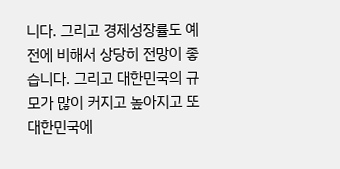니다. 그리고 경제성장률도 예전에 비해서 상당히 전망이 좋습니다. 그리고 대한민국의 규모가 많이 커지고 높아지고 또 대한민국에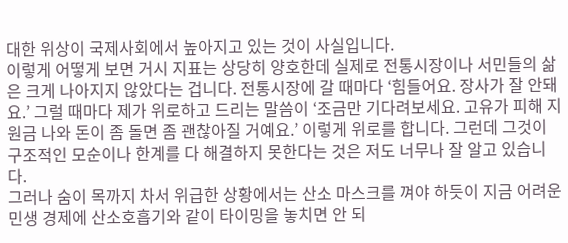대한 위상이 국제사회에서 높아지고 있는 것이 사실입니다.
이렇게 어떻게 보면 거시 지표는 상당히 양호한데 실제로 전통시장이나 서민들의 삶은 크게 나아지지 않았다는 겁니다. 전통시장에 갈 때마다 ‘힘들어요. 장사가 잘 안돼요.’ 그럴 때마다 제가 위로하고 드리는 말씀이 ‘조금만 기다려보세요. 고유가 피해 지원금 나와 돈이 좀 돌면 좀 괜찮아질 거예요.’ 이렇게 위로를 합니다. 그런데 그것이 구조적인 모순이나 한계를 다 해결하지 못한다는 것은 저도 너무나 잘 알고 있습니다.
그러나 숨이 목까지 차서 위급한 상황에서는 산소 마스크를 껴야 하듯이 지금 어려운 민생 경제에 산소호흡기와 같이 타이밍을 놓치면 안 되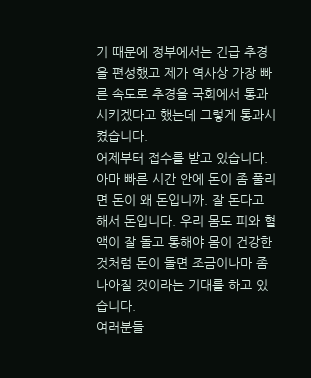기 때문에 정부에서는 긴급 추경을 편성했고 제가 역사상 가장 빠른 속도로 추경을 국회에서 통과시키겠다고 했는데 그렇게 통과시켰습니다.
어제부터 접수를 받고 있습니다. 아마 빠른 시간 안에 돈이 좀 풀리면 돈이 왜 돈입니까. 잘 돈다고 해서 돈입니다. 우리 몸도 피와 혈액이 잘 돌고 통해야 몸이 건강한 것처럼 돈이 돌면 조금이나마 좀 나아질 것이라는 기대를 하고 있습니다.
여러분들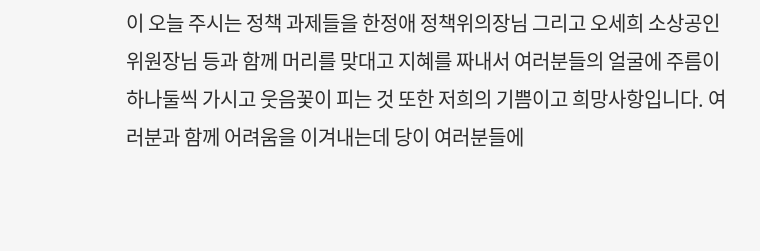이 오늘 주시는 정책 과제들을 한정애 정책위의장님 그리고 오세희 소상공인 위원장님 등과 함께 머리를 맞대고 지혜를 짜내서 여러분들의 얼굴에 주름이 하나둘씩 가시고 웃음꽃이 피는 것 또한 저희의 기쁨이고 희망사항입니다. 여러분과 함께 어려움을 이겨내는데 당이 여러분들에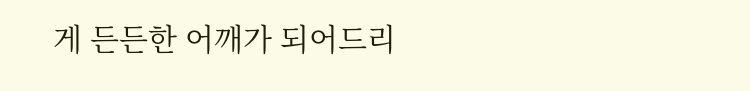게 든든한 어깨가 되어드리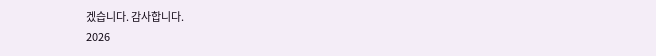겠습니다. 감사합니다.
2026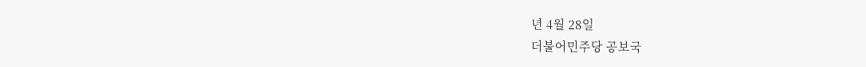년 4월 28일
더불어민주당 공보국